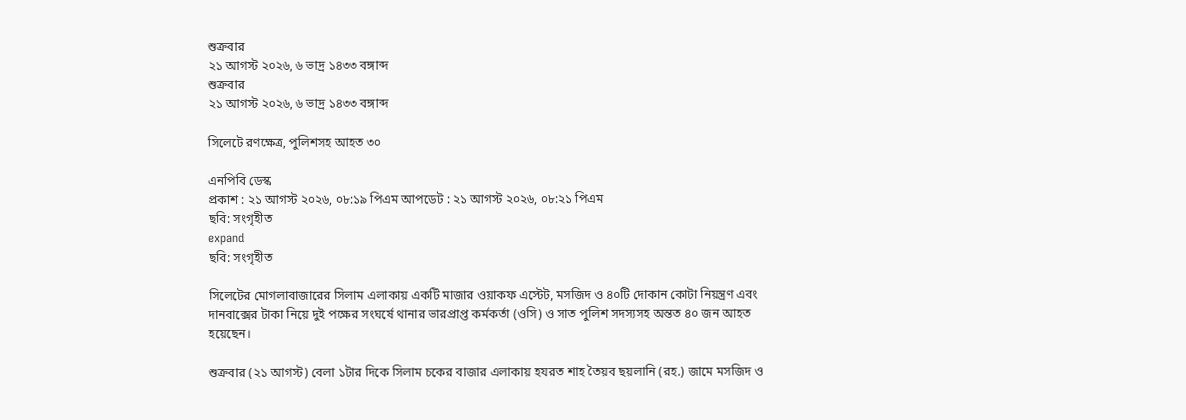শুক্রবার
২১ আগস্ট ২০২৬, ৬ ভাদ্র ১৪৩৩ বঙ্গাব্দ
শুক্রবার
২১ আগস্ট ২০২৬, ৬ ভাদ্র ১৪৩৩ বঙ্গাব্দ

সিলেটে রণক্ষেত্র, পুলিশসহ আহত ৩০

এনপিবি ডেস্ক
প্রকাশ : ২১ আগস্ট ২০২৬, ০৮:১৯ পিএম আপডেট : ২১ আগস্ট ২০২৬, ০৮:২১ পিএম
ছবি: সংগৃহীত
expand
ছবি: সংগৃহীত

সিলেটের মোগলাবাজারের সিলাম এলাকায় একটি মাজার ওয়াকফ এস্টেট, মসজিদ ও ৪০টি দোকান কোটা নিয়ন্ত্রণ এবং দানবাক্সের টাকা নিয়ে দুই পক্ষের সংঘর্ষে থানার ভারপ্রাপ্ত কর্মকর্তা (ওসি) ও সাত পুলিশ সদস্যসহ অন্তত ৪০ জন আহত হয়েছেন।

শুক্রবার (২১ আগস্ট) বেলা ১টার দিকে সিলাম চকের বাজার এলাকায় হযরত শাহ তৈয়ব ছয়লানি (রহ.) জামে মসজিদ ও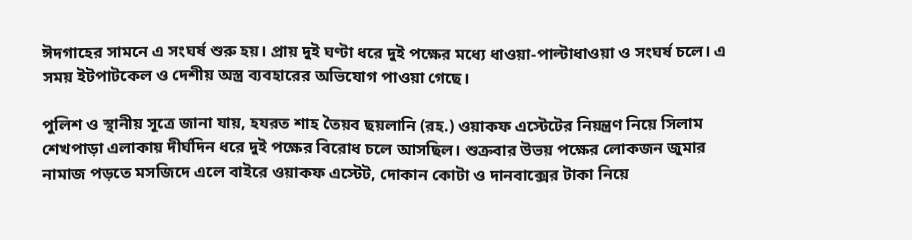ঈদগাহের সামনে এ সংঘর্ষ শুরু হয়। প্রায় দুই ঘণ্টা ধরে দুই পক্ষের মধ্যে ধাওয়া-পাল্টাধাওয়া ও সংঘর্ষ চলে। এ সময় ইটপাটকেল ও দেশীয় অস্ত্র ব্যবহারের অভিযোগ পাওয়া গেছে।

পুলিশ ও স্থানীয় সূত্রে জানা যায়, হযরত শাহ তৈয়ব ছয়লানি (রহ.) ওয়াকফ এস্টেটের নিয়ন্ত্রণ নিয়ে সিলাম শেখপাড়া এলাকায় দীর্ঘদিন ধরে দুই পক্ষের বিরোধ চলে আসছিল। শুক্রবার উভয় পক্ষের লোকজন জুমার নামাজ পড়তে মসজিদে এলে বাইরে ওয়াকফ এস্টেট, দোকান কোটা ও দানবাক্সের টাকা নিয়ে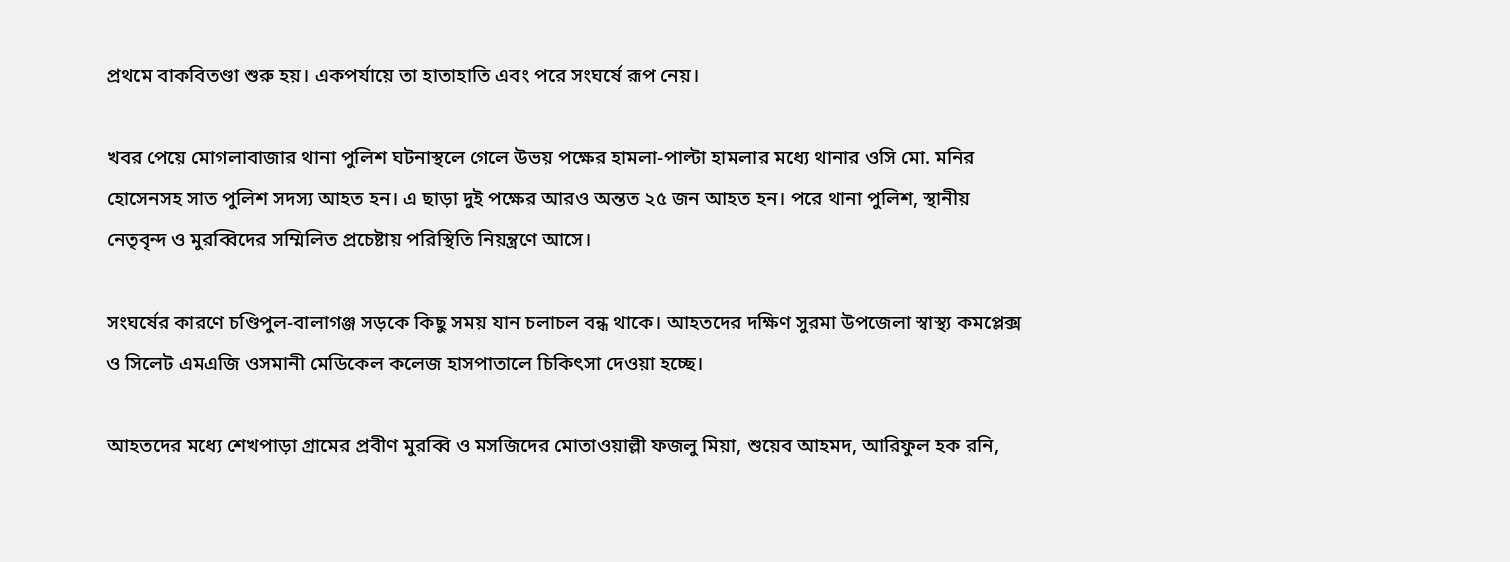প্রথমে বাকবিতণ্ডা শুরু হয়। একপর্যায়ে তা হাতাহাতি এবং পরে সংঘর্ষে রূপ নেয়।

খবর পেয়ে মোগলাবাজার থানা পুলিশ ঘটনাস্থলে গেলে উভয় পক্ষের হামলা-পাল্টা হামলার মধ্যে থানার ওসি মো. মনির হোসেনসহ সাত পুলিশ সদস্য আহত হন। এ ছাড়া দুই পক্ষের আরও অন্তত ২৫ জন আহত হন। পরে থানা পুলিশ, স্থানীয় নেতৃবৃন্দ ও মুরব্বিদের সম্মিলিত প্রচেষ্টায় পরিস্থিতি নিয়ন্ত্রণে আসে।

সংঘর্ষের কারণে চণ্ডিপুল-বালাগঞ্জ সড়কে কিছু সময় যান চলাচল বন্ধ থাকে। আহতদের দক্ষিণ সুরমা উপজেলা স্বাস্থ্য কমপ্লেক্স ও সিলেট এমএজি ওসমানী মেডিকেল কলেজ হাসপাতালে চিকিৎসা দেওয়া হচ্ছে।

আহতদের মধ্যে শেখপাড়া গ্রামের প্রবীণ মুরব্বি ও মসজিদের মোতাওয়াল্লী ফজলু মিয়া, শুয়েব আহমদ, আরিফুল হক রনি,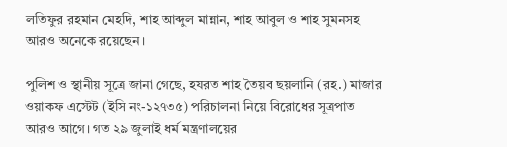লতিফুর রহমান মেহদি, শাহ আব্দুল মান্নান, শাহ আবুল ও শাহ সুমনসহ আরও অনেকে রয়েছেন।

পুলিশ ও স্থানীয় সূত্রে জানা গেছে, হযরত শাহ তৈয়ব ছয়লানি (রহ.) মাজার ওয়াকফ এস্টেট (ইসি নং-১২৭৩৫) পরিচালনা নিয়ে বিরোধের সূত্রপাত আরও আগে। গত ২৯ জুলাই ধর্ম মন্ত্রণালয়ের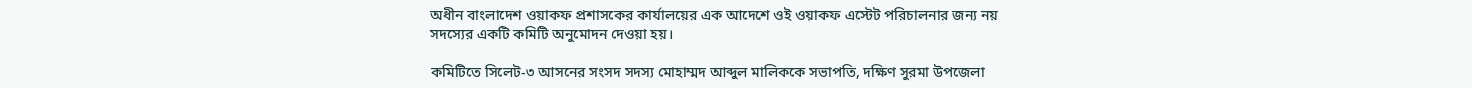অধীন বাংলাদেশ ওয়াকফ প্রশাসকের কার্যালয়ের এক আদেশে ওই ওয়াকফ এস্টেট পরিচালনার জন্য নয় সদস্যের একটি কমিটি অনুমোদন দেওয়া হয়।

কমিটিতে সিলেট-৩ আসনের সংসদ সদস্য মোহাম্মদ আব্দুল মালিককে সভাপতি, দক্ষিণ সুরমা উপজেলা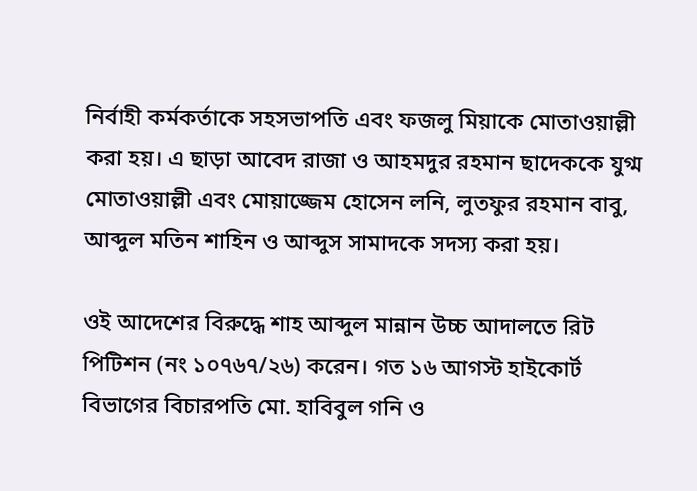নির্বাহী কর্মকর্তাকে সহসভাপতি এবং ফজলু মিয়াকে মোতাওয়াল্লী করা হয়। এ ছাড়া আবেদ রাজা ও আহমদুর রহমান ছাদেককে যুগ্ম মোতাওয়াল্লী এবং মোয়াজ্জেম হোসেন লনি, লুতফুর রহমান বাবু, আব্দুল মতিন শাহিন ও আব্দুস সামাদকে সদস্য করা হয়।

ওই আদেশের বিরুদ্ধে শাহ আব্দুল মান্নান উচ্চ আদালতে রিট পিটিশন (নং ১০৭৬৭/২৬) করেন। গত ১৬ আগস্ট হাইকোর্ট বিভাগের বিচারপতি মো. হাবিবুল গনি ও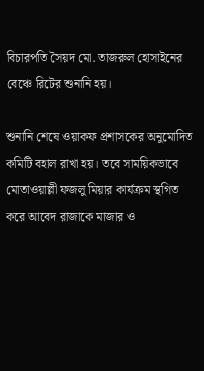বিচারপতি সৈয়দ মো. তাজরুল হোসাইনের বেঞ্চে রিটের শুনানি হয়।

শুনানি শেষে ওয়াকফ প্রশাসকের অনুমোদিত কমিটি বহাল রাখা হয়। তবে সাময়িকভাবে মোতাওয়াল্লী ফজলু মিয়ার কার্যক্রম স্থগিত করে আবেদ রাজাকে মাজার ও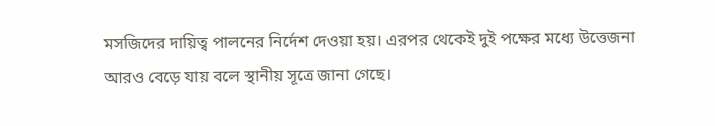মসজিদের দায়িত্ব পালনের নির্দেশ দেওয়া হয়। এরপর থেকেই দুই পক্ষের মধ্যে উত্তেজনা আরও বেড়ে যায় বলে স্থানীয় সূত্রে জানা গেছে।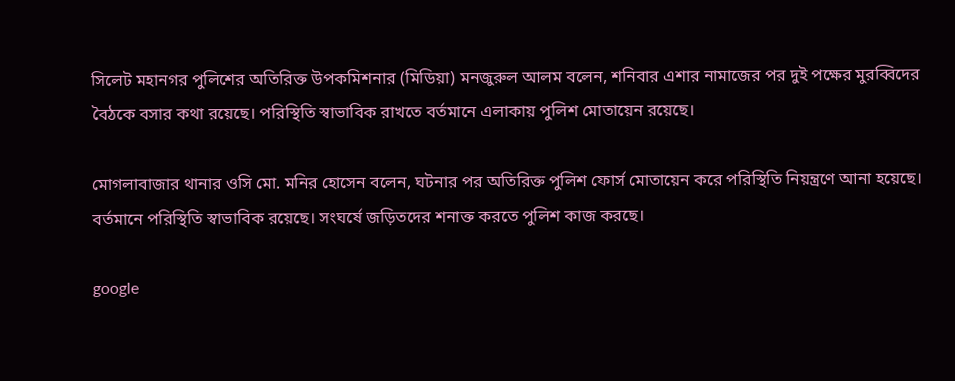সিলেট মহানগর পুলিশের অতিরিক্ত উপকমিশনার (মিডিয়া) মনজুরুল আলম বলেন, শনিবার এশার নামাজের পর দুই পক্ষের মুরব্বিদের বৈঠকে বসার কথা রয়েছে। পরিস্থিতি স্বাভাবিক রাখতে বর্তমানে এলাকায় পুলিশ মোতায়েন রয়েছে।

মোগলাবাজার থানার ওসি মো. মনির হোসেন বলেন, ঘটনার পর অতিরিক্ত পুলিশ ফোর্স মোতায়েন করে পরিস্থিতি নিয়ন্ত্রণে আনা হয়েছে। বর্তমানে পরিস্থিতি স্বাভাবিক রয়েছে। সংঘর্ষে জড়িতদের শনাক্ত করতে পুলিশ কাজ করছে।

google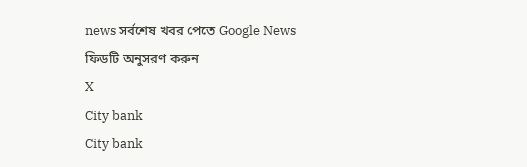news সর্বশেষ খবর পেতে Google News ফিডটি অনুসরণ করুন
X
City bank
City bank